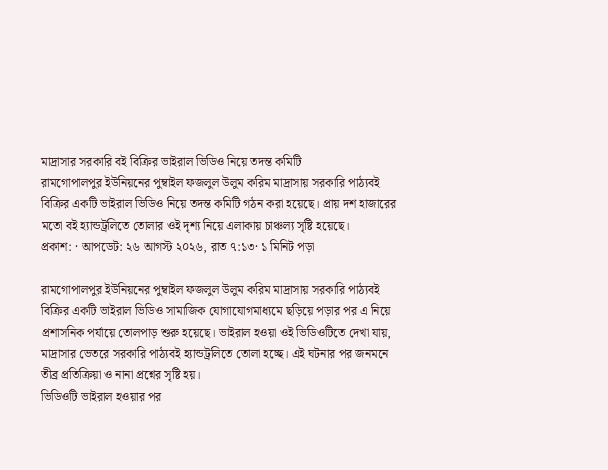মাদ্রাসার সরকারি বই বিক্রির ভাইরাল ভিডিও নিয়ে তদন্ত কমিটি
রামগোপালপুর ইউনিয়নের পুম্বাইল ফজলুল উলুম করিম মাদ্রাসায় সরকারি পাঠ্যবই বিক্রির একটি ভাইরাল ভিডিও নিয়ে তদন্ত কমিটি গঠন করা হয়েছে। প্রায় দশ হাজারের মতো বই হ্যান্ডট্রলিতে তোলার ওই দৃশ্য নিয়ে এলাকায় চাঞ্চল্য সৃষ্টি হয়েছে।
প্রকাশ: · আপডেট: ২৬ আগস্ট ২০২৬, রাত ৭:১৩· ১ মিনিট পড়া

রামগোপালপুর ইউনিয়নের পুম্বাইল ফজলুল উলুম করিম মাদ্রাসায় সরকারি পাঠ্যবই বিক্রির একটি ভাইরাল ভিডিও সামাজিক যোগাযোগমাধ্যমে ছড়িয়ে পড়ার পর এ নিয়ে প্রশাসনিক পর্যায়ে তোলপাড় শুরু হয়েছে। ভাইরাল হওয়া ওই ভিডিওটিতে দেখা যায়, মাদ্রাসার ভেতরে সরকারি পাঠ্যবই হ্যান্ডট্রলিতে তোলা হচ্ছে। এই ঘটনার পর জনমনে তীব্র প্রতিক্রিয়া ও নানা প্রশ্নের সৃষ্টি হয়।
ভিডিওটি ভাইরাল হওয়ার পর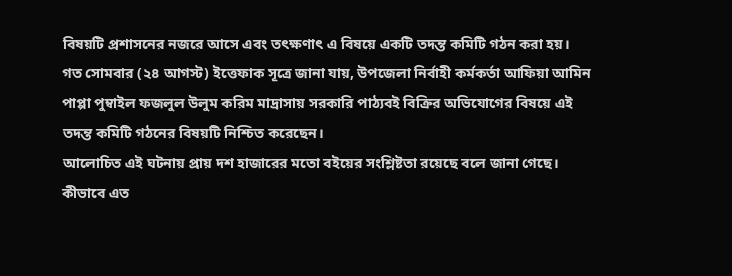বিষয়টি প্রশাসনের নজরে আসে এবং তৎক্ষণাৎ এ বিষয়ে একটি তদন্ত কমিটি গঠন করা হয়। গত সোমবার (২৪ আগস্ট) ইত্তেফাক সূত্রে জানা যায়, উপজেলা নির্বাহী কর্মকর্তা আফিয়া আমিন পাপ্পা পুম্বাইল ফজলুল উলুম করিম মাদ্রাসায় সরকারি পাঠ্যবই বিক্রির অভিযোগের বিষয়ে এই তদন্ত কমিটি গঠনের বিষয়টি নিশ্চিত করেছেন।
আলোচিত এই ঘটনায় প্রায় দশ হাজারের মতো বইয়ের সংশ্লিষ্টতা রয়েছে বলে জানা গেছে। কীভাবে এত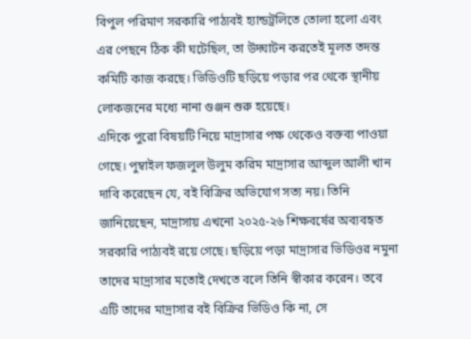বিপুল পরিমাণ সরকারি পাঠ্যবই হ্যান্ডট্রলিতে তোলা হলো এবং এর পেছনে ঠিক কী ঘটেছিল, তা উদ্ঘাটন করতেই মূলত তদন্ত কমিটি কাজ করছে। ভিডিওটি ছড়িয়ে পড়ার পর থেকে স্থানীয় লোকজনের মধ্যে নানা গুঞ্জন শুরু হয়েছে।
এদিকে পুরো বিষয়টি নিয়ে মাদ্রাসার পক্ষ থেকেও বক্তব্য পাওয়া গেছে। পুম্বাইল ফজলুল উলুম করিম মাদ্রাসার আব্দুল আলী খান দাবি করেছেন যে, বই বিক্রির অভিযোগ সত্য নয়। তিনি জানিয়েছেন, মাদ্রাসায় এখনো ২০২৫-২৬ শিক্ষবর্ষের অব্যবহৃত সরকারি পাঠ্যবই রয়ে গেছে। ছড়িয়ে পড়া মাদ্রাসার ভিডিওর নমুনা তাদের মাদ্রাসার মতোই দেখতে বলে তিনি স্বীকার করেন। তবে এটি তাদের মাদ্রাসার বই বিক্রির ভিডিও কি না, সে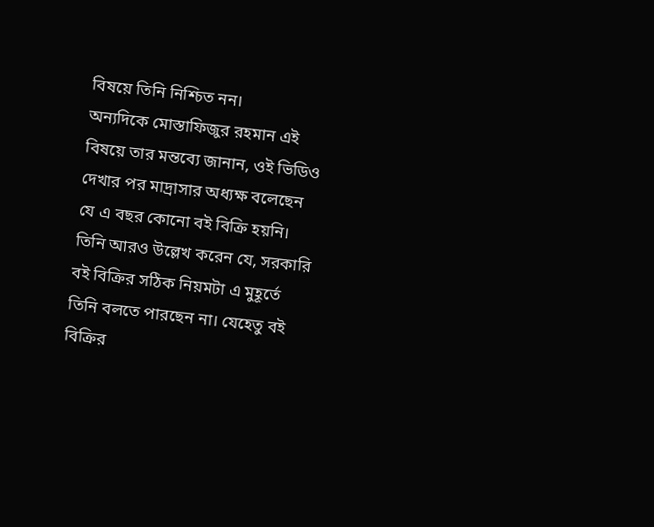বিষয়ে তিনি নিশ্চিত নন।
অন্যদিকে মোস্তাফিজুর রহমান এই বিষয়ে তার মন্তব্যে জানান, ওই ভিডিও দেখার পর মাদ্রাসার অধ্যক্ষ বলেছেন যে এ বছর কোনো বই বিক্রি হয়নি। তিনি আরও উল্লেখ করেন যে, সরকারি বই বিক্রির সঠিক নিয়মটা এ মুহূর্তে তিনি বলতে পারছেন না। যেহেতু বই বিক্রির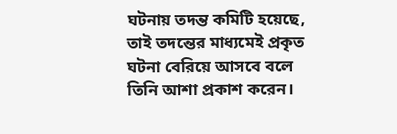ঘটনায় তদন্ত কমিটি হয়েছে, তাই তদন্তের মাধ্যমেই প্রকৃত ঘটনা বেরিয়ে আসবে বলে তিনি আশা প্রকাশ করেন।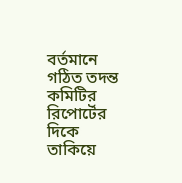বর্তমানে গঠিত তদন্ত কমিটির রিপোর্টের দিকে তাকিয়ে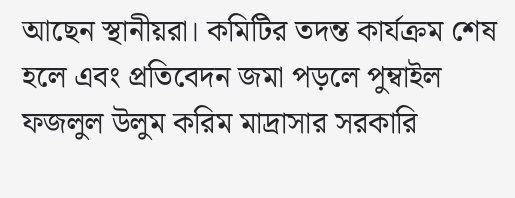আছেন স্থানীয়রা। কমিটির তদন্ত কার্যক্রম শেষ হলে এবং প্রতিবেদন জমা পড়লে পুম্বাইল ফজলুল উলুম করিম মাদ্রাসার সরকারি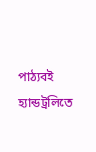পাঠ্যবই হ্যান্ডট্রলিতে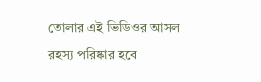তোলার এই ভিডিওর আসল রহস্য পরিষ্কার হবে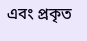এবং প্রকৃত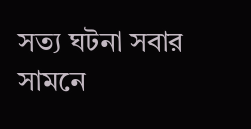সত্য ঘটনা সবার সামনে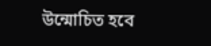উন্মোচিত হবে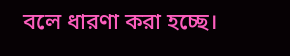বলে ধারণা করা হচ্ছে।